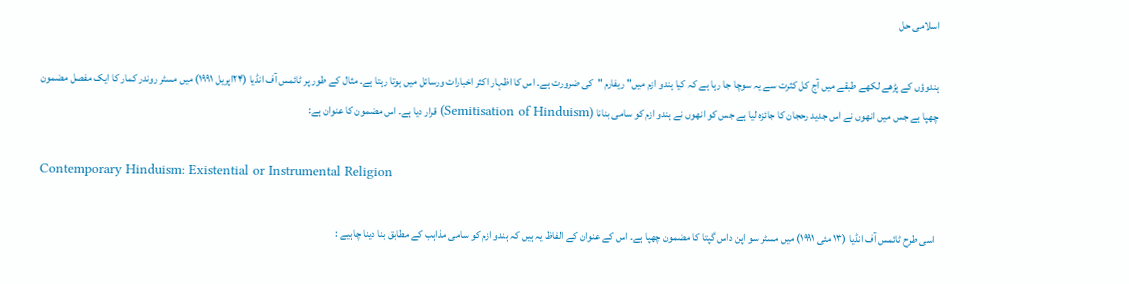اسلامی حل

ہندوؤں کے پڑھے لکھے طبقے میں آج کل کثرت سے یہ سوچا جا رہا ہے کہ کیا ہندو ازم میں" ریفارم "کی ضرورت ہے۔ اس کا اظہار اکثر اخبارات ورسائل میں ہوتا رہتا ہے۔ مثال کے طور پر ٹائمس آف انڈیا (۲۴اپریل ۱۹۹۱) میں مسٹر روندر کمار کا ایک مفصل مضمون چھپا ہے جس میں انھوں نے اس جدید رحجان کا جائزہ لیا ہے جس کو انھوں نے ہندو ازم کو سامی بنانا (Semitisation of Hinduism) قرار دیا ہے۔ اس مضمون کا عنوان ہے:

Contemporary Hinduism: Existential or Instrumental Religion

 اسی طرح ٹائمس آف انڈیا (۱۳ مئی ۱۹۹۱) میں مسٹر سو اپن داس گپتا کا مضمون چھپا ہے۔ اس کے عنوان کے الفاظ یہ ہیں کہ ہندو ازم کو سامی مذاہب کے مطابق بنا دینا چاہیے :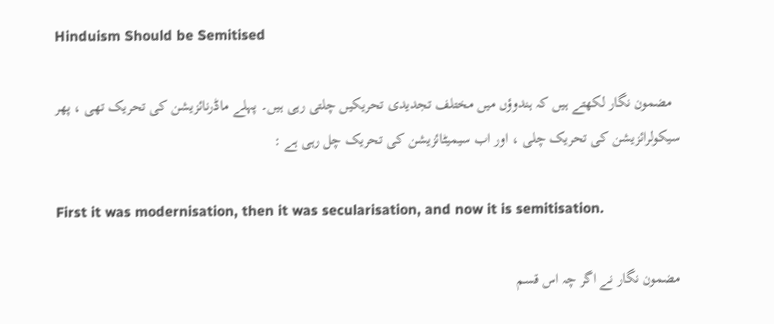Hinduism Should be Semitised

  مضمون نگار لکھتے ہیں کہ ہندوؤں میں مختلف تجدیدی تحریکیں چلتی رہی ہیں۔ پہلے ماڈرنائزیشن کی تحریک تھی ، پھر سیکولرائزیشن کی تحریک چلی ، اور اب سیمیٹائزیشن کی تحریک چل رہی ہے :

First it was modernisation, then it was secularisation, and now it is semitisation.

مضمون نگار نے اگر چہ اس قسم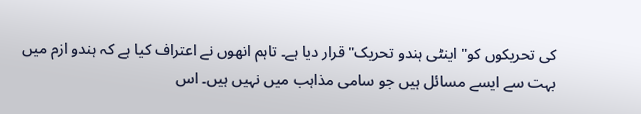کی تحریکوں کو" اینٹی ہندو تحریک" قرار دیا ہے۔ تاہم انھوں نے اعتراف کیا ہے کہ ہندو ازم میں بہت سے ایسے مسائل ہیں جو سامی مذاہب میں نہیں ہیں۔ اس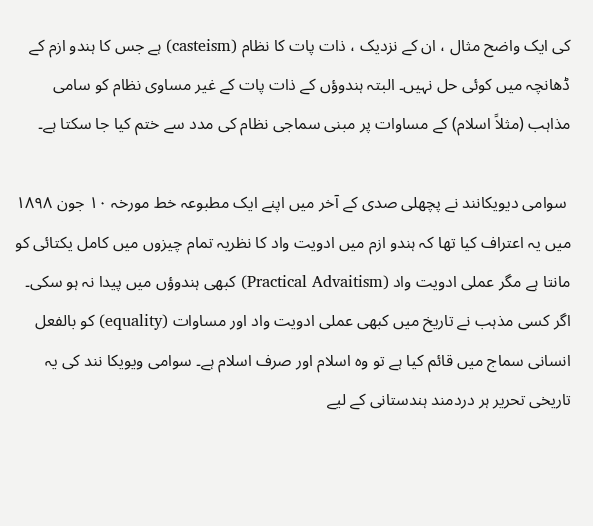کی ایک واضح مثال ، ان کے نزدیک ، ذات پات کا نظام (casteism) ہے جس کا ہندو ازم کے ڈھانچہ میں کوئی حل نہیں۔ البتہ ہندوؤں کے ذات پات کے غیر مساوی نظام کو سامی مذاہب (مثلاً اسلام) کے مساوات پر مبنی سماجی نظام کی مدد سے ختم کیا جا سکتا ہے۔

 سوامی دیویکانند نے پچھلی صدی کے آخر میں اپنے ایک مطبوعہ خط مورخہ ۱۰ جون ۱۸۹۸ میں یہ اعتراف کیا تھا کہ ہندو ازم میں ادویت واد کا نظریہ تمام چیزوں میں کامل یکتائی کو مانتا ہے مگر عملی ادویت واد (Practical Advaitism) کبھی ہندوؤں میں پیدا نہ ہو سکی۔ اگر کسی مذہب نے تاریخ میں کبھی عملی ادویت واد اور مساوات (equality) کو بالفعل انسانی سماج میں قائم کیا ہے تو وہ اسلام اور صرف اسلام ہے۔ سوامی ویویکا نند کی یہ تاریخی تحریر ہر دردمند ہندستانی کے لیے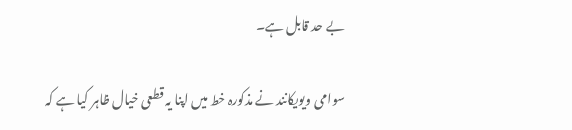بے حد قابل ہے۔

سوامی ویویکانند نے مذکورہ خط میں اپنا یہ قطعی خیال ظاہر کیا ہے کہ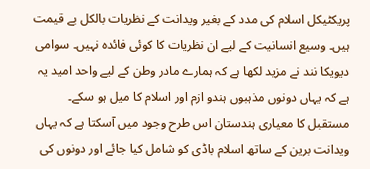پریکٹیکل اسلام کی مدد کے بغیر ویدانت کے نظریات بالکل بے قیمت ہیں۔ وسیع انسانیت کے لیے ان نظریات کا کوئی فائدہ نہیں۔ سوامی دیویکا نند نے مزید لکھا ہے کہ ہمارے مادر وطن کے لیے واحد امید یہ ہے کہ یہاں دونوں مذہبوں ہندو ازم اور اسلام کا میل ہو سکے۔ مستقبل کا معیاری ہندستان اس طرح وجود میں آسکتا ہے کہ یہاں ویدانت برین کے ساتھ اسلام باڈی کو شامل کیا جائے اور دونوں کی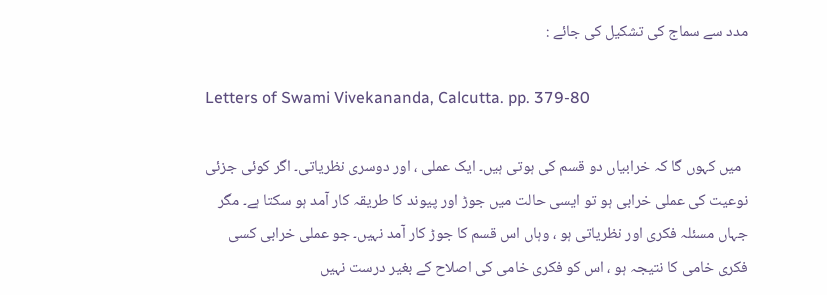مدد سے سماج کی تشکیل کی جائے :

Letters of Swami Vivekananda, Calcutta. pp. 379-80

  میں کہوں گا کہ خرابیاں دو قسم کی ہوتی ہیں۔ ایک عملی ، اور دوسری نظریاتی۔ اگر کوئی جزئی نوعیت کی عملی خرابی ہو تو ایسی حالت میں جوڑ اور پیوند کا طریقہ کار آمد ہو سکتا ہے۔ مگر جہاں مسئلہ فکری اور نظریاتی ہو ، وہاں اس قسم کا جوڑ کار آمد نہیں۔ جو عملی خرابی کسی فکری خامی کا نتیجہ ہو ، اس کو فکری خامی کی اصلاح کے بغیر درست نہیں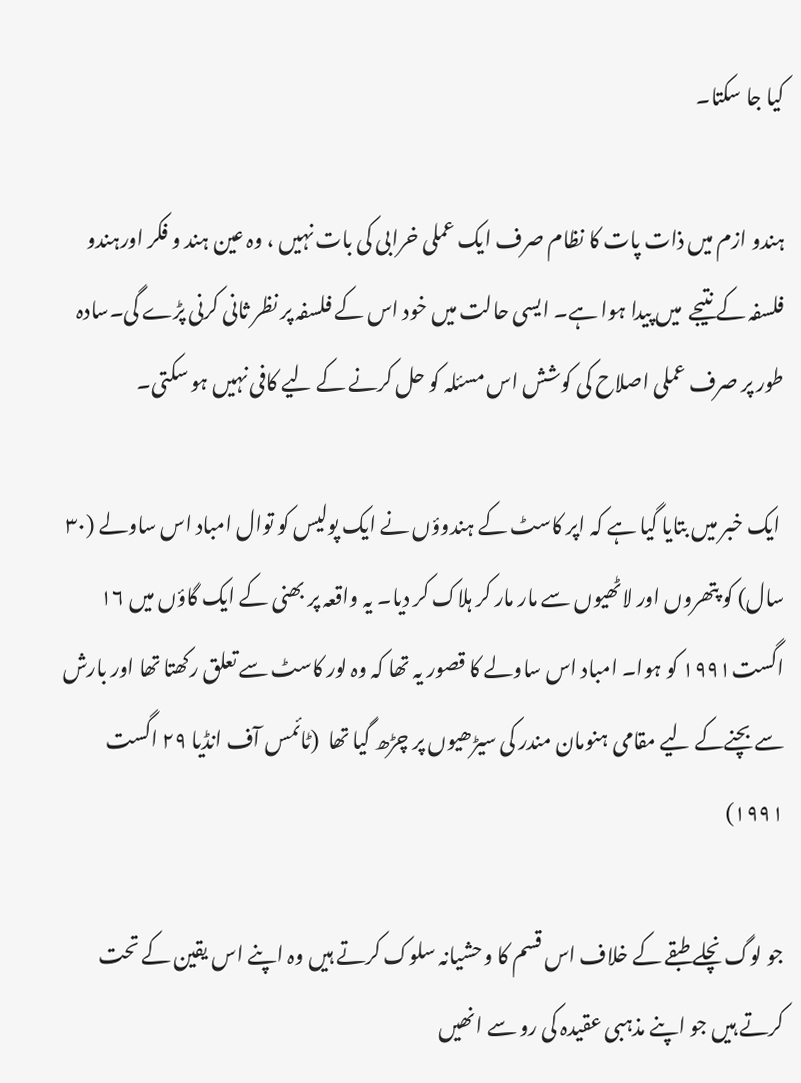کیا جا سکتا۔

ہندو ازم میں ذات پات کا نظام صرف ایک عملی خرابی کی بات نہیں ، وہ عین ہند و فکر اورہندو فلسفہ کے نتیجے  میں پیدا ہوا ہے۔ ایسی حالت میں خود اس کے فلسفہ پر نظر ثانی کرنی پڑے گی۔سادہ طور پر صرف عملی اصلاح کی کوشش اس مسئلہ کو حل کرنے کے لیے کافی نہیں ہو سکتی۔

 ایک خبر میں بتایا گیا ہے کہ اپر کاسٹ کے ہندوؤں نے ایک پولیس کو توال امباد اس ساولے (۳۰ سال) کو پتھروں اور لاٹھیوں سے مار مار کر ہلاک کر دیا۔ یہ واقعہ پر بھنی کے ایک گاؤں میں ۱۶ اگست۱۹۹۱ کو ہوا۔ امباد اس ساولے کا قصور یہ تھا کہ وہ لور کاسٹ سے تعلق رکھتا تھا اور بارش سے بچنےکے لیے مقامی ہنومان مندر کی سیڑھیوں پر چڑھ گیا تھا  (ٹائمس آف انڈیا ۲۹ اگست ۱۹۹۱)

جو لوگ نچلے طبقے کے خلاف اس قسم کا وحشیانہ سلوک کرتے ہیں وہ اپنے اس یقین کے تحت کرتے ہیں جو اپنے مذہبی عقیدہ کی رو سے انھیں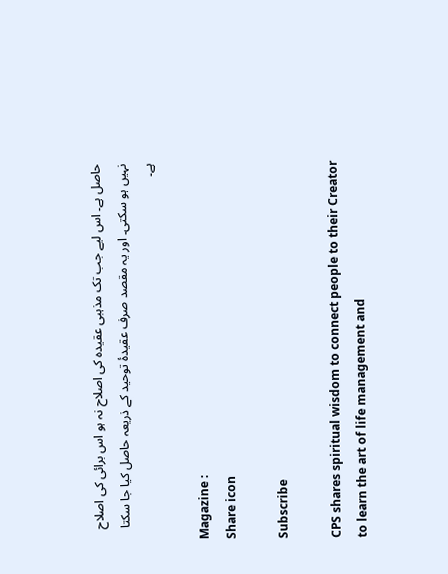حاصل ہے۔ اس لیے جب تک مذہبی عقیدہ کی اصلاح نہ ہو اس برائی کی اصلاح نہیں ہو سکتی۔ اور یہ مقصد صرف عقیدۂ توحید کے ذریعہ حاصل کیا جا سکتا ہے۔

Magazine :
Share icon

Subscribe

CPS shares spiritual wisdom to connect people to their Creator to learn the art of life management and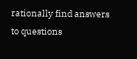rationally find answers to questions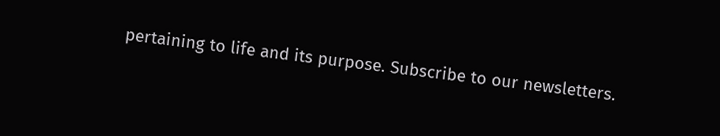pertaining to life and its purpose. Subscribe to our newsletters.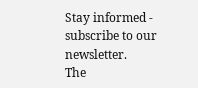Stay informed - subscribe to our newsletter.
The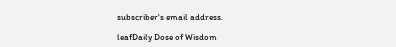subscriber's email address.

leafDaily Dose of Wisdom